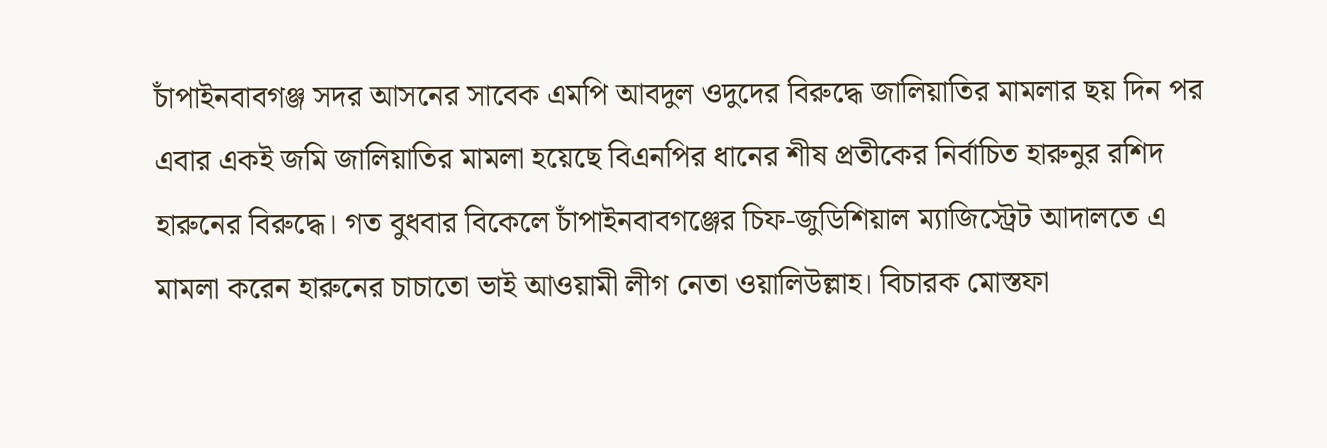চাঁপাইনবাবগঞ্জ সদর আসনের সাবেক এমপি আবদুল ওদুদের বিরুদ্ধে জালিয়াতির মামলার ছয় দিন পর এবার একই জমি জালিয়াতির মামলা হয়েছে বিএনপির ধানের শীষ প্রতীকের নির্বাচিত হারুনুর রশিদ হারুনের বিরুদ্ধে। গত বুধবার বিকেলে চাঁপাইনবাবগঞ্জের চিফ-জুডিশিয়াল ম্যাজিস্ট্রেট আদালতে এ মামলা করেন হারুনের চাচাতো ভাই আওয়ামী লীগ নেতা ওয়ালিউল্লাহ। বিচারক মোস্তফা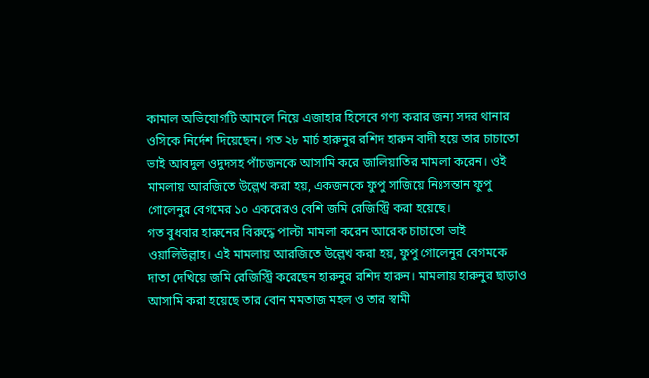কামাল অভিযোগটি আমলে নিয়ে এজাহার হিসেবে গণ্য করার জন্য সদর থানার ওসিকে নির্দেশ দিয়েছেন। গত ২৮ মার্চ হারুনুর রশিদ হারুন বাদী হয়ে তার চাচাতো ভাই আবদুল ওদুদসহ পাঁচজনকে আসামি করে জালিয়াতির মামলা করেন। ওই মামলায় আরজিতে উল্লেখ করা হয়, একজনকে ফুপু সাজিয়ে নিঃসন্তান ফুপু গোলেনুর বেগমের ১০ একরেরও বেশি জমি রেজিস্ট্রি করা হয়েছে।
গত বুধবার হারুনের বিরুদ্ধে পাল্টা মামলা করেন আরেক চাচাতো ভাই ওয়ালিউল্লাহ। এই মামলায় আরজিতে উল্লেখ করা হয়, ফুপু গোলেনুর বেগমকে দাতা দেখিয়ে জমি রেজিস্ট্রি করেছেন হারুনুর রশিদ হারুন। মামলায় হারুনুর ছাড়াও আসামি করা হয়েছে তার বোন মমতাজ মহল ও তার স্বামী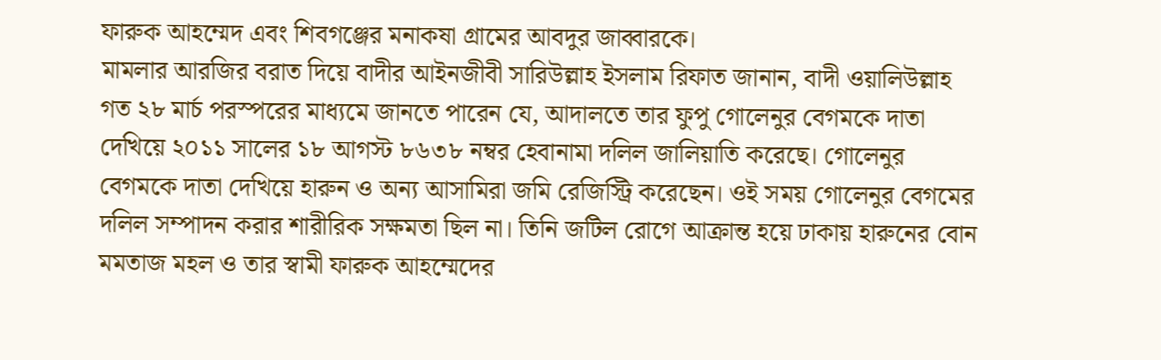ফারুক আহম্মেদ এবং শিবগঞ্জের মনাকষা গ্রামের আবদুর জাব্বারকে।
মামলার আরজির বরাত দিয়ে বাদীর আইনজীবী সারিউল্লাহ ইসলাম রিফাত জানান, বাদী ওয়ালিউল্লাহ গত ২৮ মার্চ পরস্পরের মাধ্যমে জানতে পারেন যে, আদালতে তার ফুপু গোলেনুর বেগমকে দাতা দেখিয়ে ২০১১ সালের ১৮ আগস্ট ৮৬৩৮ নম্বর হেবানামা দলিল জালিয়াতি করেছে। গোলেনুর বেগমকে দাতা দেখিয়ে হারুন ও অন্য আসামিরা জমি রেজিস্ট্রি করেছেন। ওই সময় গোলেনুর বেগমের দলিল সম্পাদন করার শারীরিক সক্ষমতা ছিল না। তিনি জটিল রোগে আক্রান্ত হয়ে ঢাকায় হারুনের বোন মমতাজ মহল ও তার স্বামী ফারুক আহম্মেদের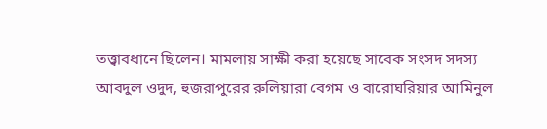তত্ত্বাবধানে ছিলেন। মামলায় সাক্ষী করা হয়েছে সাবেক সংসদ সদস্য আবদুল ওদুদ, হুজরাপুরের রুলিয়ারা বেগম ও বারোঘরিয়ার আমিনুল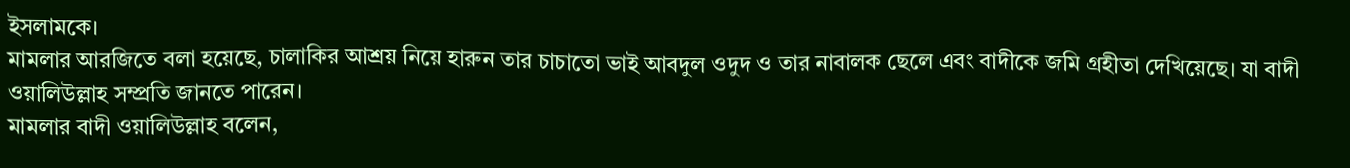ইসলামকে।
মামলার আরজিতে বলা হয়েছে, চালাকির আশ্রয় নিয়ে হারুন তার চাচাতো ভাই আবদুল ওদুদ ও তার নাবালক ছেলে এবং বাদীকে জমি গ্রহীতা দেখিয়েছে। যা বাদী ওয়ালিউল্লাহ সম্প্রতি জানতে পারেন।
মামলার বাদী ওয়ালিউল্লাহ বলেন,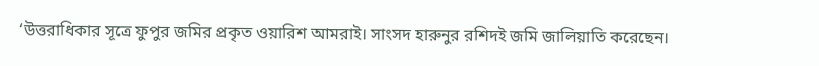‘উত্তরাধিকার সূত্রে ফুপুর জমির প্রকৃত ওয়ারিশ আমরাই। সাংসদ হারুনুর রশিদই জমি জালিয়াতি করেছেন।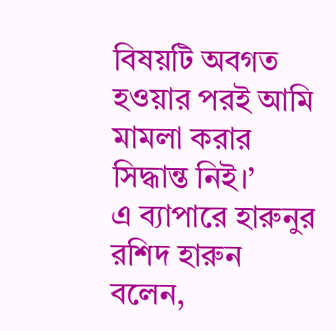বিষয়টি অবগত হওয়ার পরই আমি মামলা করার সিদ্ধান্ত নিই।’
এ ব্যাপারে হারুনুর রশিদ হারুন বলেন,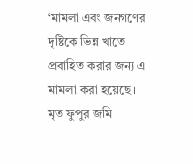‘মামলা এবং জনগণের দৃষ্টিকে ভিন্ন খাতে প্রবাহিত করার জন্য এ মামলা করা হয়েছে। মৃত ফুপুর জমি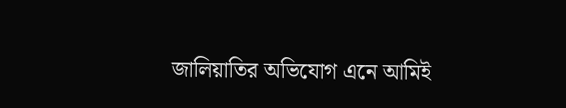জালিয়াতির অভিযোগ এনে আমিই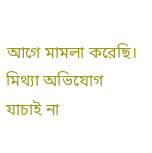আগে মামলা করেছি। মিথ্যা অভিযোগ যাচাই না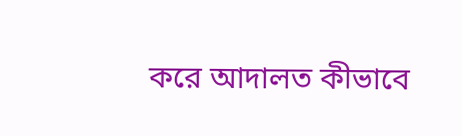করে আদালত কীভাবে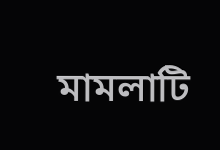মামলাটি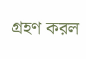গ্রহণ করল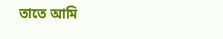তাতে আমি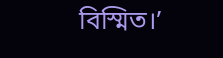বিস্মিত।’